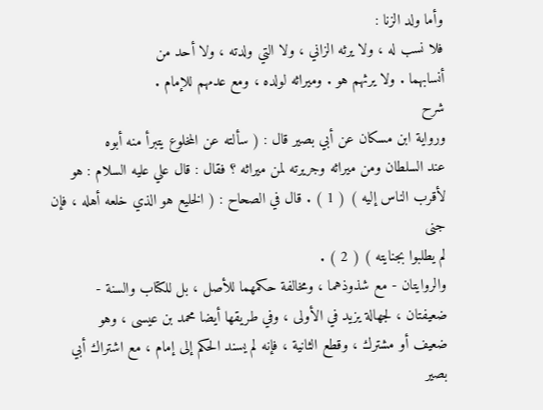وأما ولد الزنا :
فلا نسب له ، ولا يرثه الزاني ، ولا التي ولدته ، ولا أحد من
أنسابهما . ولا يرثهم هو . وميراثه لولده ، ومع عدمهم للإمام .
شرح
ورواية ابن مسكان عن أبي بصير قال : ( سألته عن المخلوع يتبرأ منه أبوه
عند السلطان ومن ميراثه وجريرته لمن ميراثه ؟ فقال : قال علي عليه السلام : هو
لأقرب الناس إليه ) ( 1 ) . قال في الصحاح : ( الخليع هو الذي خلعه أهله ، فإن جنى
لم يطلبوا بجنايته ) ( 2 ) .
والروايتان - مع شذوذهما ، ومخالفة حكمهما للأصل ، بل للكتاب والسنة -
ضعيفتان ، لجهالة يزيد في الأولى ، وفي طريقها أيضا محمد بن عيسى ، وهو
ضعيف أو مشترك ، وقطع الثانية ، فإنه لم يسند الحكم إلى إمام ، مع اشتراك أبي
بصير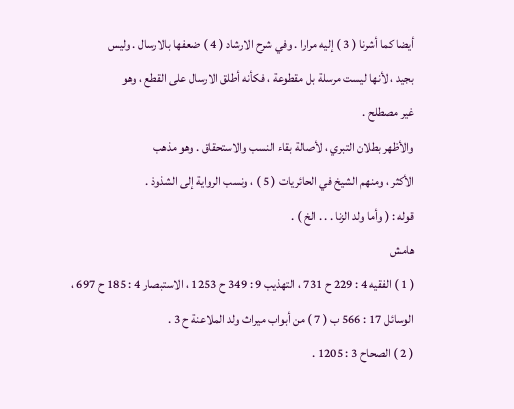أيضا كما أشرنا ( 3 ) إليه مرارا . وفي شرح الارشاد ( 4 ) ضعفها بالارسال . وليس
بجيد ، لأنها ليست مرسلة بل مقطوعة ، فكأنه أطلق الارسال على القطع ، وهو
غير مصطلح .
والأظهر بطلان التبري ، لأصالة بقاء النسب والاستحقاق . وهو مذهب
الأكثر ، ومنهم الشيخ في الحائريات ( 5 ) ، ونسب الرواية إلى الشذوذ .
قوله : ( وأما ولد الزنا . . . الخ ) .
هامش
( 1 ) الفقيه 4 : 229 ح 731 ، التهذيب 9 : 349 ح 1253 ، الاستبصار 4 : 185 ح 697 ،
الوسائل 17 : 566 ب ( 7 ) من أبواب ميراث ولد الملاعنة ح 3 .
( 2 ) الصحاح 3 : 1205 .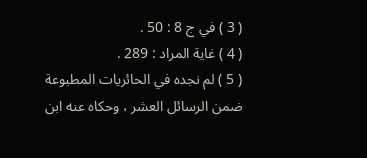( 3 ) في ج 8 : 50 .
( 4 ) غاية المراد : 289 .
( 5 ) لم نجده في الحائريات المطبوعة ضمن الرسائل العشر ، وحكاه عنه ابن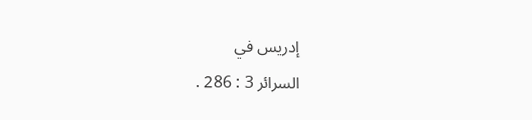إدريس في
السرائر 3 : 286 .